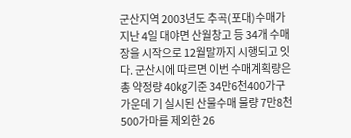군산지역 2003년도 추곡(포대)수매가 지난 4일 대야면 산월창고 등 34개 수매장을 시작으로 12월말까지 시행되고 잇다. 군산시에 따르면 이번 수매계획량은 총 약정량 40㎏기준 34만6천400가구 가운데 기 실시된 산물수매 물량 7만8천500가마를 제외한 26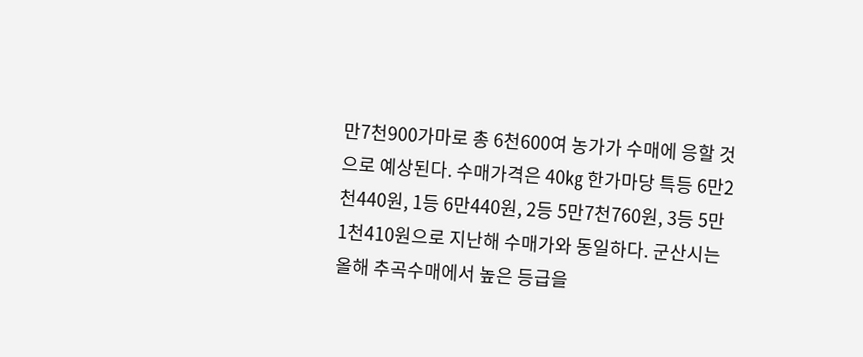만7천900가마로 총 6천600여 농가가 수매에 응할 것으로 예상된다. 수매가격은 40㎏ 한가마당 특등 6만2천440원, 1등 6만440원, 2등 5만7천760원, 3등 5만1천410원으로 지난해 수매가와 동일하다. 군산시는 올해 추곡수매에서 높은 등급을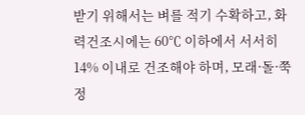받기 위해서는 벼를 적기 수확하고, 화력건조시에는 60℃ 이하에서 서서히 14% 이내로 건조해야 하며, 모래·돌·쭉정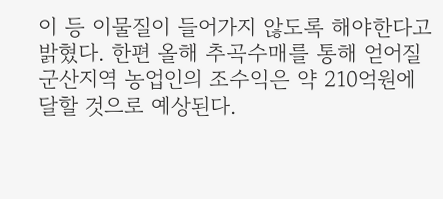이 등 이물질이 들어가지 않도록 해야한다고 밝혔다. 한편 올해 추곡수매를 통해 얻어질 군산지역 농업인의 조수익은 약 210억원에 달할 것으로 예상된다.